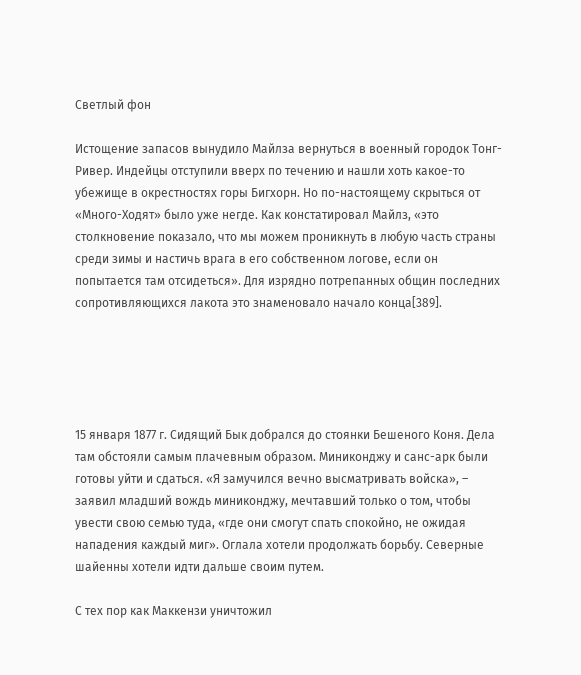Светлый фон

Истощение запасов вынудило Майлза вернуться в военный городок Тонг-Ривер. Индейцы отступили вверх по течению и нашли хоть какое-то убежище в окрестностях горы Бигхорн. Но по-настоящему скрыться от «Много-Ходят» было уже негде. Как констатировал Майлз, «это столкновение показало, что мы можем проникнуть в любую часть страны среди зимы и настичь врага в его собственном логове, если он попытается там отсидеться». Для изрядно потрепанных общин последних сопротивляющихся лакота это знаменовало начало конца[389].





15 января 1877 г. Сидящий Бык добрался до стоянки Бешеного Коня. Дела там обстояли самым плачевным образом. Миниконджу и санс-арк были готовы уйти и сдаться. «Я замучился вечно высматривать войска», – заявил младший вождь миниконджу, мечтавший только о том, чтобы увести свою семью туда, «где они смогут спать спокойно, не ожидая нападения каждый миг». Оглала хотели продолжать борьбу. Северные шайенны хотели идти дальше своим путем.

С тех пор как Маккензи уничтожил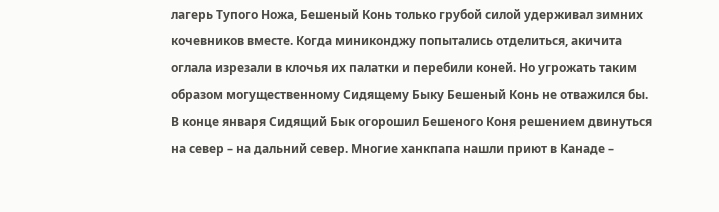лагерь Тупого Ножа, Бешеный Конь только грубой силой удерживал зимних кочевников вместе. Когда миниконджу попытались отделиться, акичита оглала изрезали в клочья их палатки и перебили коней. Но угрожать таким образом могущественному Сидящему Быку Бешеный Конь не отважился бы. В конце января Сидящий Бык огорошил Бешеного Коня решением двинуться на север – на дальний север. Многие ханкпапа нашли приют в Канаде –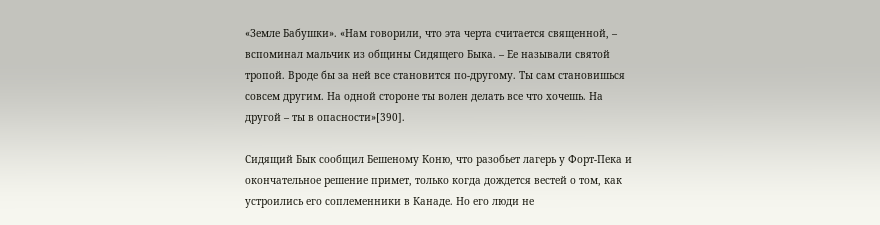«Земле Бабушки». «Нам говорили, что эта черта считается священной, – вспоминал мальчик из общины Сидящего Быка. – Ее называли святой тропой. Вроде бы за ней все становится по-другому. Ты сам становишься совсем другим. На одной стороне ты волен делать все что хочешь. На другой – ты в опасности»[390].

Сидящий Бык сообщил Бешеному Коню, что разобьет лагерь у Форт-Пека и окончательное решение примет, только когда дождется вестей о том, как устроились его соплеменники в Канаде. Но его люди не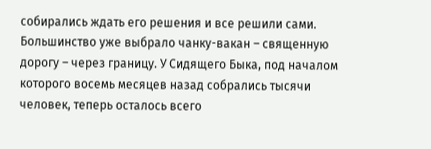собирались ждать его решения и все решили сами. Большинство уже выбрало чанку-вакан – священную дорогу – через границу. У Сидящего Быка, под началом которого восемь месяцев назад собрались тысячи человек, теперь осталось всего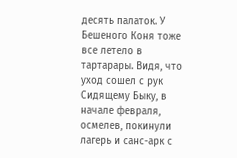десять палаток. У Бешеного Коня тоже все летело в тартарары. Видя, что уход сошел с рук Сидящему Быку, в начале февраля, осмелев, покинули лагерь и санс-арк с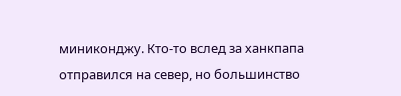миниконджу. Кто-то вслед за ханкпапа отправился на север, но большинство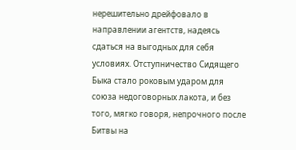нерешительно дрейфовало в направлении агентств, надеясь сдаться на выгодных для себя условиях. Отступничество Сидящего Быка стало роковым ударом для союза недоговорных лакота, и без того, мягко говоря, непрочного после Битвы на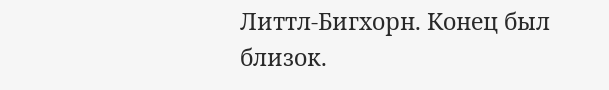Литтл-Бигхорн. Конец был близок.